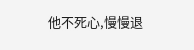他不死心,慢慢退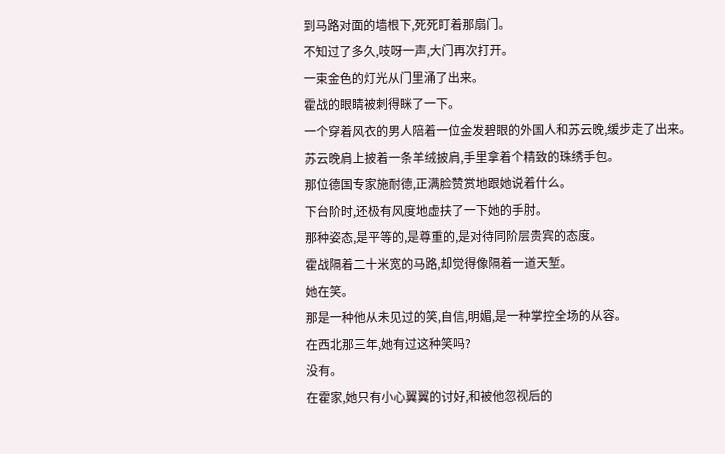到马路对面的墙根下,死死盯着那扇门。
不知过了多久,吱呀一声,大门再次打开。
一束金色的灯光从门里涌了出来。
霍战的眼睛被刺得眯了一下。
一个穿着风衣的男人陪着一位金发碧眼的外国人和苏云晚,缓步走了出来。
苏云晚肩上披着一条羊绒披肩,手里拿着个精致的珠绣手包。
那位德国专家施耐德,正满脸赞赏地跟她说着什么。
下台阶时,还极有风度地虚扶了一下她的手肘。
那种姿态,是平等的,是尊重的,是对待同阶层贵宾的态度。
霍战隔着二十米宽的马路,却觉得像隔着一道天堑。
她在笑。
那是一种他从未见过的笑,自信,明媚,是一种掌控全场的从容。
在西北那三年,她有过这种笑吗?
没有。
在霍家,她只有小心翼翼的讨好,和被他忽视后的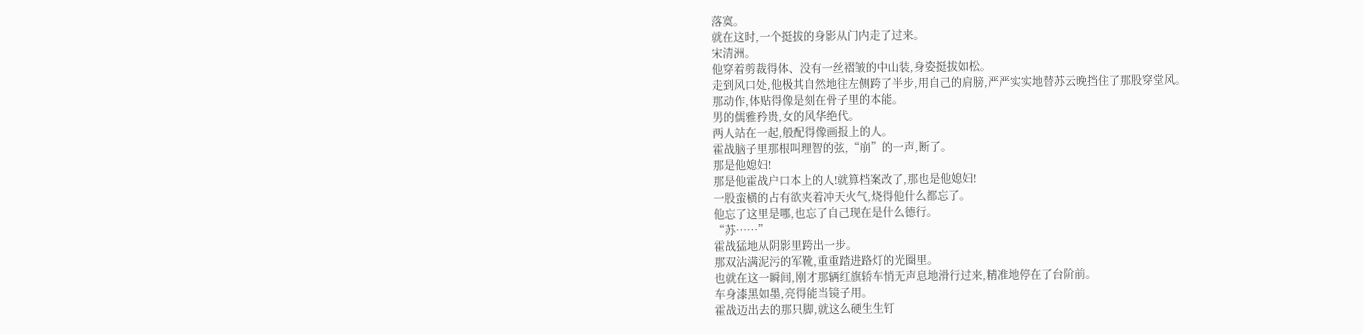落寞。
就在这时,一个挺拔的身影从门内走了过来。
宋清洲。
他穿着剪裁得体、没有一丝褶皱的中山装,身姿挺拔如松。
走到风口处,他极其自然地往左侧跨了半步,用自己的肩膀,严严实实地替苏云晚挡住了那股穿堂风。
那动作,体贴得像是刻在骨子里的本能。
男的儒雅矜贵,女的风华绝代。
两人站在一起,般配得像画报上的人。
霍战脑子里那根叫理智的弦,“崩”的一声,断了。
那是他媳妇!
那是他霍战户口本上的人!就算档案改了,那也是他媳妇!
一股蛮横的占有欲夹着冲天火气,烧得他什么都忘了。
他忘了这里是哪,也忘了自己现在是什么德行。
“苏……”
霍战猛地从阴影里跨出一步。
那双沾满泥污的军靴,重重踏进路灯的光圈里。
也就在这一瞬间,刚才那辆红旗轿车悄无声息地滑行过来,精准地停在了台阶前。
车身漆黑如墨,亮得能当镜子用。
霍战迈出去的那只脚,就这么硬生生钉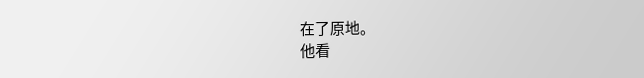在了原地。
他看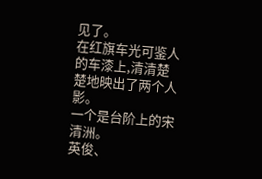见了。
在红旗车光可鉴人的车漆上,清清楚楚地映出了两个人影。
一个是台阶上的宋清洲。
英俊、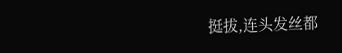挺拔,连头发丝都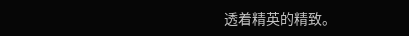透着精英的精致。